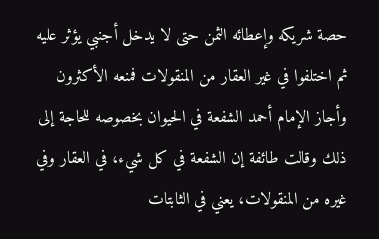حصة شريكه وإعطائه الثمن حتى لا يدخل أجنبي يؤثر عليه ثم اختلفوا في غير العقار من المنقولات فمنعه الأكثرون وأجاز الإمام أحمد الشفعة في الحيوان بخصوصه للحاجة إلى ذلك وقالت طائفة إن الشفعة في كل شيء، في العقار وفي غيره من المنقولات، يعني في الثابتات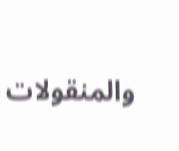والمنقولات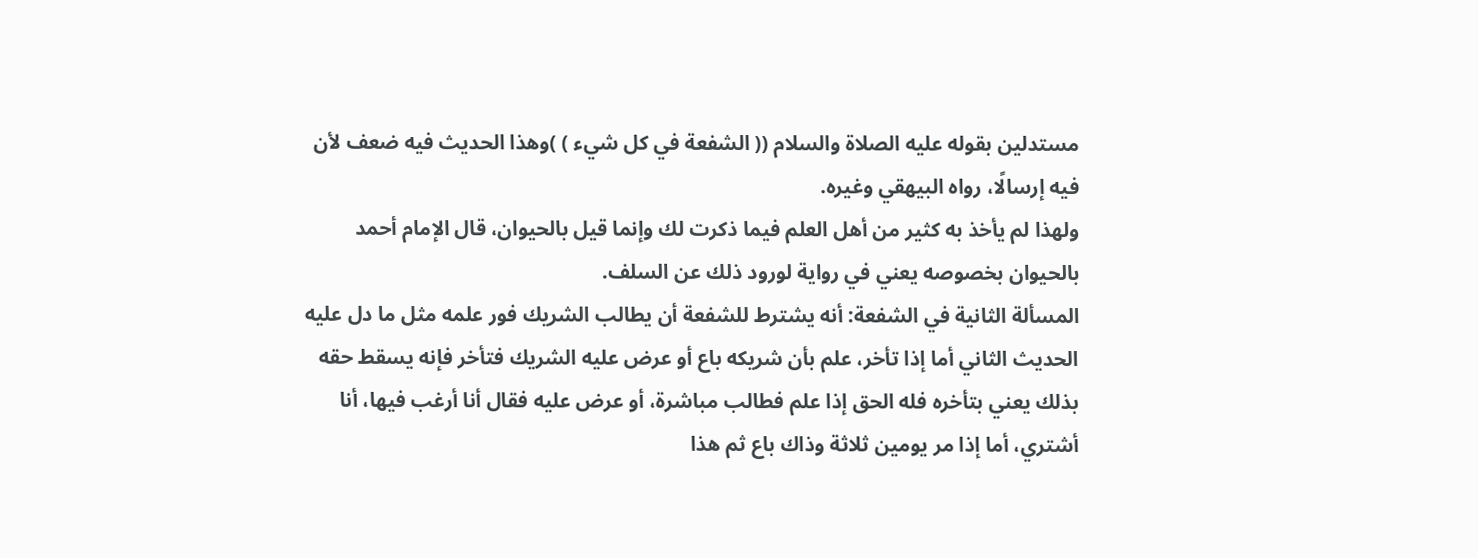مستدلين بقوله عليه الصلاة والسلام (( الشفعة في كل شيء ) )وهذا الحديث فيه ضعف لأن فيه إرسالًا، رواه البيهقي وغيره.
ولهذا لم يأخذ به كثير من أهل العلم فيما ذكرت لك وإنما قيل بالحيوان، قال الإمام أحمد بالحيوان بخصوصه يعني في رواية لورود ذلك عن السلف.
المسألة الثانية في الشفعة: أنه يشترط للشفعة أن يطالب الشريك فور علمه مثل ما دل عليه الحديث الثاني أما إذا تأخر، علم بأن شريكه باع أو عرض عليه الشريك فتأخر فإنه يسقط حقه بذلك يعني بتأخره فله الحق إذا علم فطالب مباشرة، أو عرض عليه فقال أنا أرغب فيها، أنا أشتري، أما إذا مر يومين ثلاثة وذاك باع ثم هذا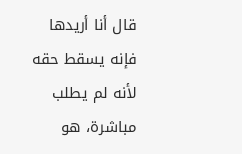قال أنا أريدها فإنه يسقط حقه لأنه لم يطلب مباشرة، هو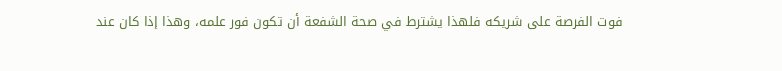فوت الفرصة على شريكه فلهذا يشترط في صحة الشفعة أن تكون فور علمه، وهذا إذا كان عند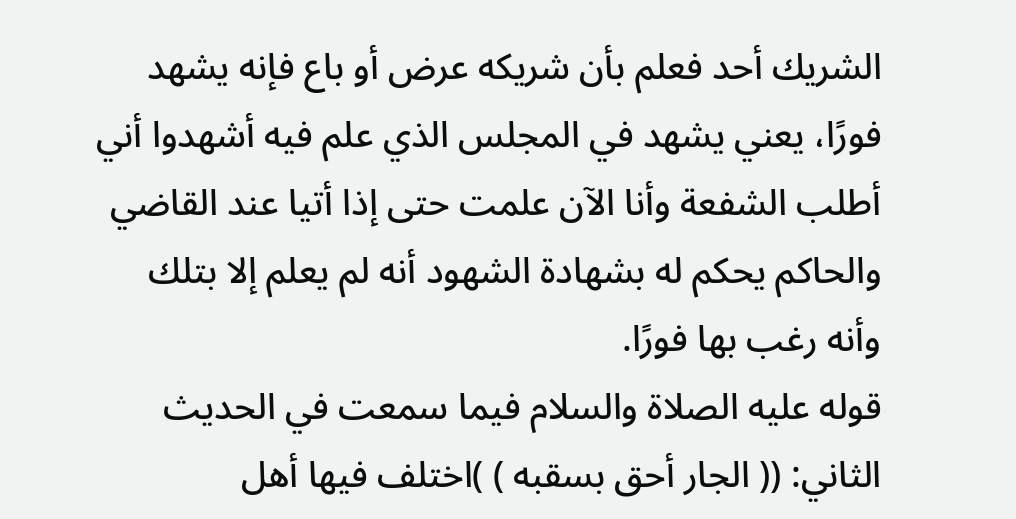الشريك أحد فعلم بأن شريكه عرض أو باع فإنه يشهد فورًا، يعني يشهد في المجلس الذي علم فيه أشهدوا أني أطلب الشفعة وأنا الآن علمت حتى إذا أتيا عند القاضي والحاكم يحكم له بشهادة الشهود أنه لم يعلم إلا بتلك وأنه رغب بها فورًا.
قوله عليه الصلاة والسلام فيما سمعت في الحديث الثاني: (( الجار أحق بسقبه ) )اختلف فيها أهل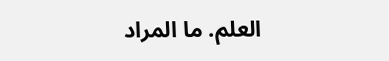العلم. ما المراد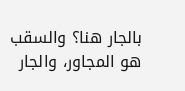بالجار هنا؟ والسقب هو المجاور، والجار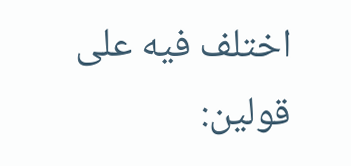اختلف فيه على قولين: